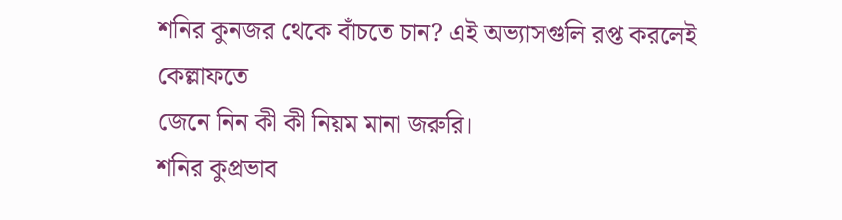শনির কুনজর থেকে বাঁচতে চান? এই অভ্যাসগুলি রপ্ত করলেই কেল্লাফতে
জেনে নিন কী কী নিয়ম মানা জরুরি।
শনির কুপ্রভাব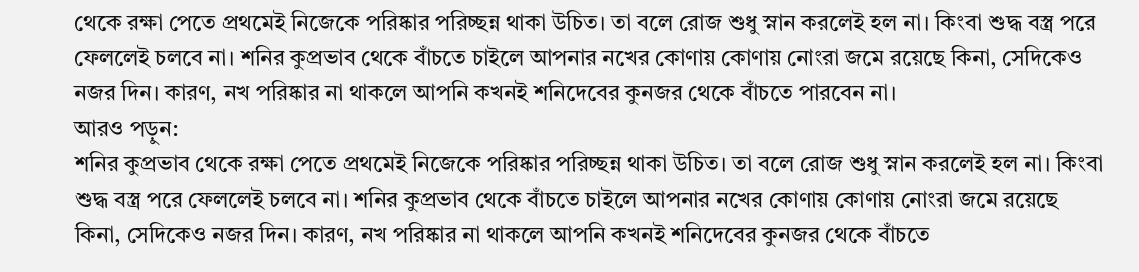থেকে রক্ষা পেতে প্রথমেই নিজেকে পরিষ্কার পরিচ্ছন্ন থাকা উচিত। তা বলে রোজ শুধু স্নান করলেই হল না। কিংবা শুদ্ধ বস্ত্র পরে ফেললেই চলবে না। শনির কুপ্রভাব থেকে বাঁচতে চাইলে আপনার নখের কোণায় কোণায় নোংরা জমে রয়েছে কিনা, সেদিকেও নজর দিন। কারণ, নখ পরিষ্কার না থাকলে আপনি কখনই শনিদেবের কুনজর থেকে বাঁচতে পারবেন না।
আরও পড়ুন:
শনির কুপ্রভাব থেকে রক্ষা পেতে প্রথমেই নিজেকে পরিষ্কার পরিচ্ছন্ন থাকা উচিত। তা বলে রোজ শুধু স্নান করলেই হল না। কিংবা শুদ্ধ বস্ত্র পরে ফেললেই চলবে না। শনির কুপ্রভাব থেকে বাঁচতে চাইলে আপনার নখের কোণায় কোণায় নোংরা জমে রয়েছে কিনা, সেদিকেও নজর দিন। কারণ, নখ পরিষ্কার না থাকলে আপনি কখনই শনিদেবের কুনজর থেকে বাঁচতে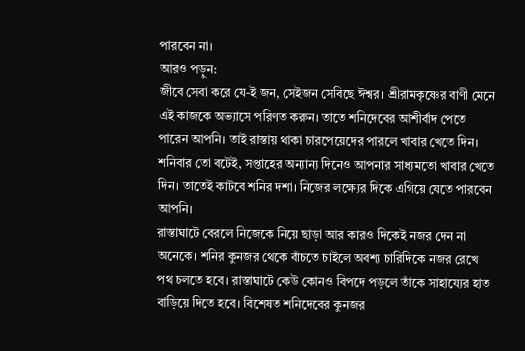পারবেন না।
আরও পড়ুন:
জীবে সেবা করে যে-ই জন, সেইজন সেবিছে ঈশ্বর। শ্রীরামকৃষ্ণের বাণী মেনে এই কাজকে অভ্যাসে পরিণত করুন। তাতে শনিদেবের আশীর্বাদ পেতে পারেন আপনি। তাই রাস্তায় থাকা চারপেয়েদের পারলে খাবার খেতে দিন। শনিবার তো বটেই, সপ্তাহের অন্যান্য দিনেও আপনার সাধ্যমতো খাবার খেতে দিন। তাতেই কাটবে শনির দশা। নিজের লক্ষ্যের দিকে এগিয়ে যেতে পারবেন আপনি।
রাস্তাঘাটে বেরলে নিজেকে নিয়ে ছাড়া আর কারও দিকেই নজর দেন না অনেকে। শনির কুনজর থেকে বাঁচতে চাইলে অবশ্য চারিদিকে নজর রেখে পথ চলতে হবে। রাস্তাঘাটে কেউ কোনও বিপদে পড়লে তাঁকে সাহায্যের হাত বাড়িয়ে দিতে হবে। বিশেষত শনিদেবের কুনজর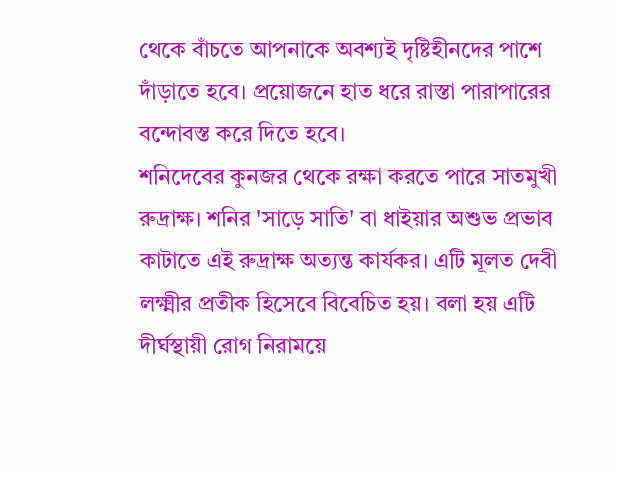থেকে বাঁচতে আপনাকে অবশ্যই দৃষ্টিহীনদের পাশে দাঁড়াতে হবে। প্রয়োজনে হাত ধরে রাস্তা পারাপারের বন্দোবস্ত করে দিতে হবে।
শনিদেবের কুনজর থেকে রক্ষা করতে পারে সাতমুখী রুদ্রাক্ষ। শনির 'সাড়ে সাতি' বা ধাইয়ার অশুভ প্রভাব কাটাতে এই রুদ্রাক্ষ অত্যন্ত কার্যকর। এটি মূলত দেবী লক্ষ্মীর প্রতীক হিসেবে বিবেচিত হয়। বলা হয় এটি দীর্ঘস্থায়ী রোগ নিরাময়ে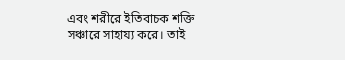এবং শরীরে ইতিবাচক শক্তি সঞ্চারে সাহায্য করে। তাই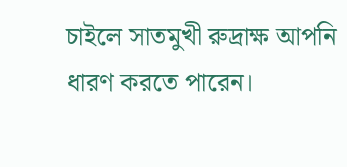চাইলে সাতমুখী রুদ্রাক্ষ আপনি ধারণ করতে পারেন।